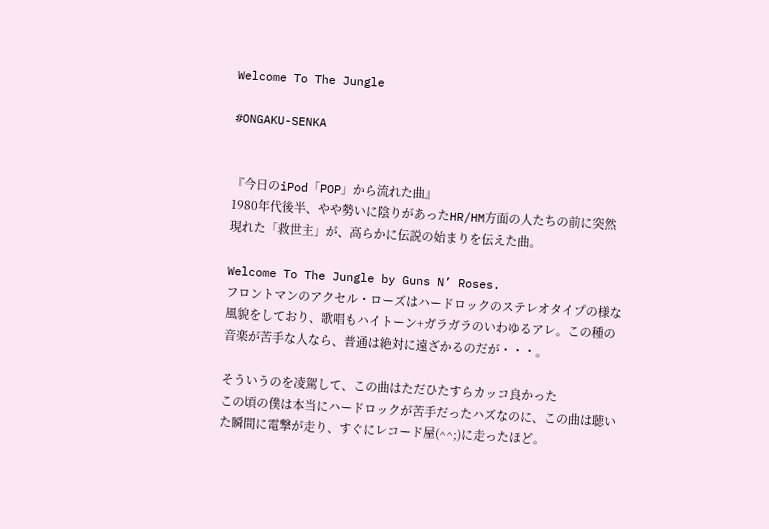Welcome To The Jungle

#ONGAKU-SENKA


『今日のiPod「POP」から流れた曲』
1980年代後半、やや勢いに陰りがあったHR/HM方面の人たちの前に突然
現れた「救世主」が、高らかに伝説の始まりを伝えた曲。

Welcome To The Jungle by Guns N’ Roses.
フロントマンのアクセル・ローズはハードロックのステレオタイプの様な
風貌をしており、歌唱もハイトーン+ガラガラのいわゆるアレ。この種の
音楽が苦手な人なら、普通は絶対に遠ざかるのだが・・・。

そういうのを凌駕して、この曲はただひたすらカッコ良かった
この頃の僕は本当にハードロックが苦手だったハズなのに、この曲は聴い
た瞬間に電撃が走り、すぐにレコード屋(^^;)に走ったほど。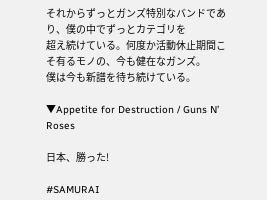それからずっとガンズ特別なバンドであり、僕の中でずっとカテゴリを
超え続けている。何度か活動休止期間こそ有るモノの、今も健在なガンズ。
僕は今も新譜を待ち続けている。

▼Appetite for Destruction / Guns N’ Roses

日本、勝った!

#SAMURAI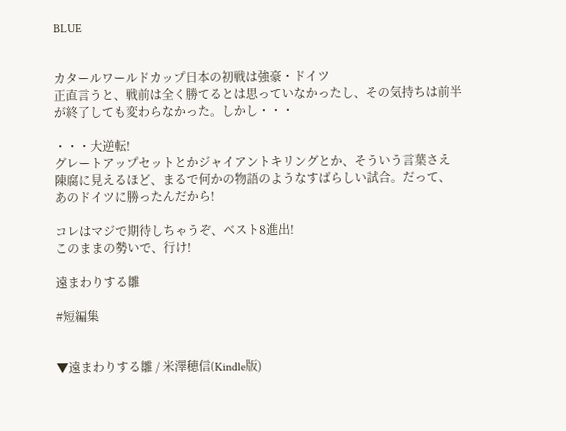BLUE


カタールワールドカップ日本の初戦は強豪・ドイツ
正直言うと、戦前は全く勝てるとは思っていなかったし、その気持ちは前半
が終了しても変わらなかった。しかし・・・

・・・大逆転!
グレートアップセットとかジャイアントキリングとか、そういう言葉さえ
陳腐に見えるほど、まるで何かの物語のようなすばらしい試合。だって、
あのドイツに勝ったんだから!

コレはマジで期待しちゃうぞ、ベスト8進出!
このままの勢いで、行け!

遠まわりする雛

#短編集


▼遠まわりする雛 / 米澤穂信(Kindle版)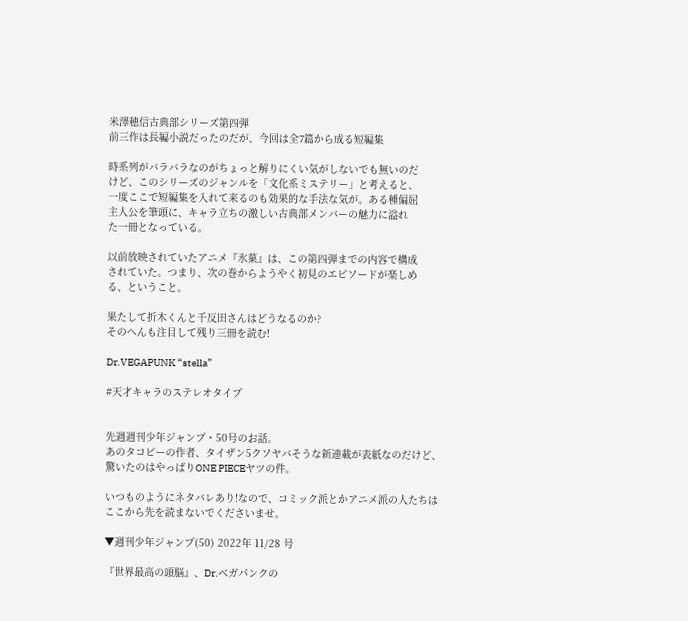米澤穂信古典部シリーズ第四弾
前三作は長編小説だったのだが、今回は全7篇から成る短編集

時系列がバラバラなのがちょっと解りにくい気がしないでも無いのだ
けど、このシリーズのジャンルを「文化系ミステリー」と考えると、
一度ここで短編集を入れて来るのも効果的な手法な気が。ある種偏屈
主人公を筆頭に、キャラ立ちの激しい古典部メンバーの魅力に溢れ
た一冊となっている。

以前放映されていたアニメ『氷菓』は、この第四弾までの内容で構成
されていた。つまり、次の巻からようやく初見のエピソードが楽しめ
る、ということ。

果たして折木くんと千反田さんはどうなるのか?
そのへんも注目して残り三冊を読む!

Dr.VEGAPUNK “stella”

#天才キャラのステレオタイプ


先週週刊少年ジャンプ・50号のお話。
あのタコピーの作者、タイザン5クソヤバそうな新連載が表紙なのだけど、
驚いたのはやっぱりONE PIECEヤツの件。

いつものようにネタバレあり!なので、コミック派とかアニメ派の人たちは
ここから先を読まないでくださいませ。

▼週刊少年ジャンプ(50) 2022年 11/28 号

『世界最高の頭脳』、Dr.ベガパンクの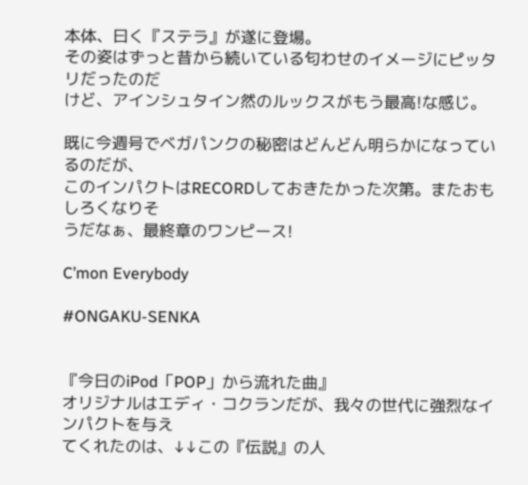本体、曰く『ステラ』が遂に登場。
その姿はずっと昔から続いている匂わせのイメージにピッタリだったのだ
けど、アインシュタイン然のルックスがもう最高!な感じ。

既に今週号でベガパンクの秘密はどんどん明らかになっているのだが、
このインパクトはRECORDしておきたかった次第。またおもしろくなりそ
うだなぁ、最終章のワンピース!

C’mon Everybody

#ONGAKU-SENKA


『今日のiPod「POP」から流れた曲』
オリジナルはエディ・コクランだが、我々の世代に強烈なインパクトを与え
てくれたのは、↓↓この『伝説』の人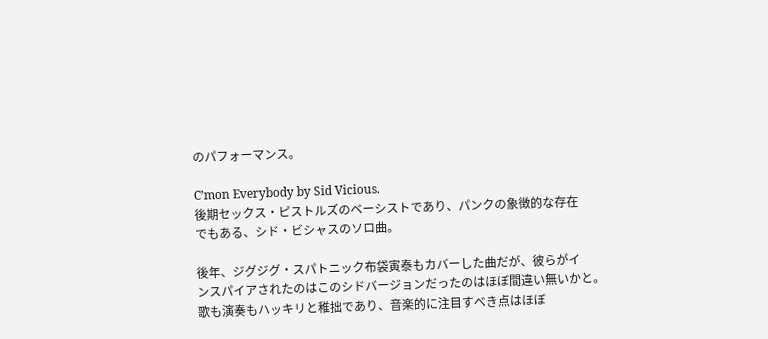のパフォーマンス。

C’mon Everybody by Sid Vicious.
後期セックス・ピストルズのベーシストであり、パンクの象徴的な存在
でもある、シド・ビシャスのソロ曲。

後年、ジグジグ・スパトニック布袋寅泰もカバーした曲だが、彼らがイ
ンスパイアされたのはこのシドバージョンだったのはほぼ間違い無いかと。
歌も演奏もハッキリと稚拙であり、音楽的に注目すべき点はほぼ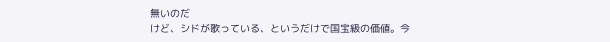無いのだ
けど、シドが歌っている、というだけで国宝級の価値。今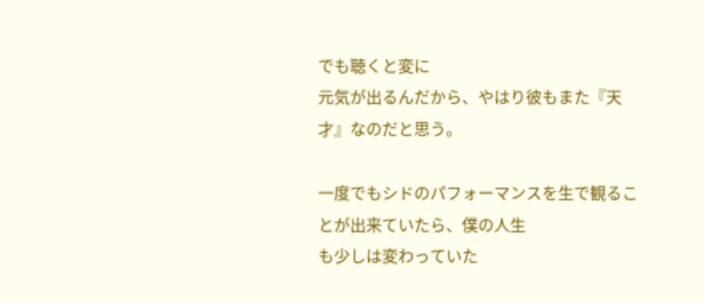でも聴くと変に
元気が出るんだから、やはり彼もまた『天才』なのだと思う。

一度でもシドのパフォーマンスを生で観ることが出来ていたら、僕の人生
も少しは変わっていた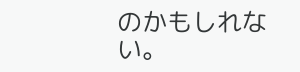のかもしれない。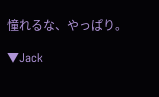憧れるな、やっぱり。

▼Jack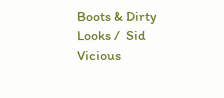Boots & Dirty Looks /  Sid Vicious